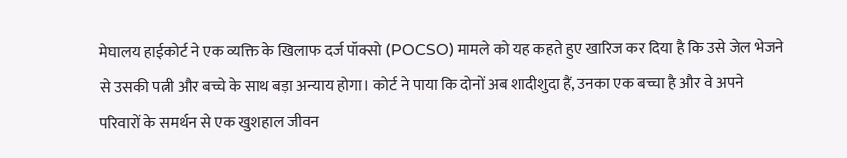मेघालय हाईकोर्ट ने एक व्यक्ति के खिलाफ दर्ज पॉक्सो (POCSO) मामले को यह कहते हुए खारिज कर दिया है कि उसे जेल भेजने से उसकी पत्नी और बच्चे के साथ बड़ा अन्याय होगा। कोर्ट ने पाया कि दोनों अब शादीशुदा हैं, उनका एक बच्चा है और वे अपने परिवारों के समर्थन से एक खुशहाल जीवन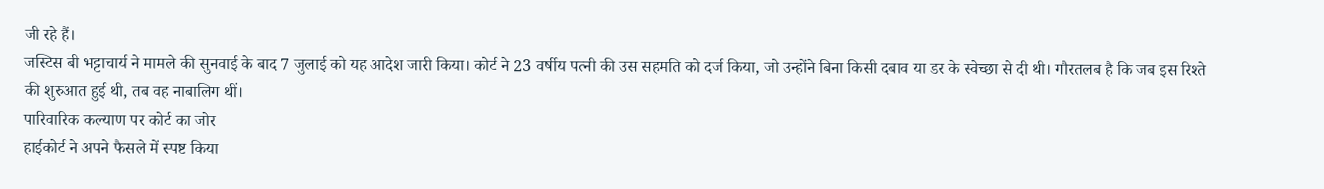जी रहे हैं।
जस्टिस बी भट्टाचार्य ने मामले की सुनवाई के बाद 7 जुलाई को यह आदेश जारी किया। कोर्ट ने 23 वर्षीय पत्नी की उस सहमति को दर्ज किया, जो उन्होंने बिना किसी दबाव या डर के स्वेच्छा से दी थी। गौरतलब है कि जब इस रिश्ते की शुरुआत हुई थी, तब वह नाबालिग थीं।
पारिवारिक कल्याण पर कोर्ट का जोर
हाईकोर्ट ने अपने फैसले में स्पष्ट किया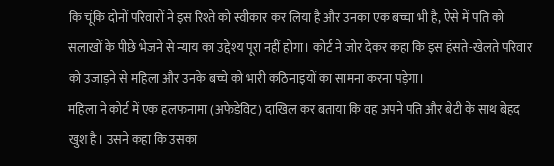कि चूंकि दोनों परिवारों ने इस रिश्ते को स्वीकार कर लिया है और उनका एक बच्चा भी है, ऐसे में पति को सलाखों के पीछे भेजने से न्याय का उद्देश्य पूरा नहीं होगा। कोर्ट ने जोर देकर कहा कि इस हंसते-खेलते परिवार को उजाड़ने से महिला और उनके बच्चे को भारी कठिनाइयों का सामना करना पड़ेगा।
महिला ने कोर्ट में एक हलफनामा (अफेडेविट) दाखिल कर बताया कि वह अपने पति और बेटी के साथ बेहद खुश है। उसने कहा कि उसका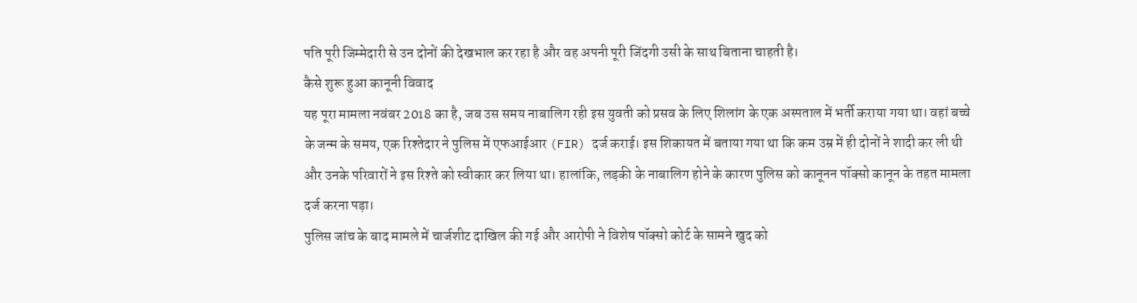पति पूरी जिम्मेदारी से उन दोनों की देखभाल कर रहा है और वह अपनी पूरी जिंदगी उसी के साथ बिताना चाहती है।
कैसे शुरू हुआ कानूनी विवाद
यह पूरा मामला नवंबर 2018 का है, जब उस समय नाबालिग रही इस युवती को प्रसव के लिए शिलांग के एक अस्पताल में भर्ती कराया गया था। वहां बच्चे के जन्म के समय, एक रिश्तेदार ने पुलिस में एफआईआर (FIR) दर्ज कराई। इस शिकायत में बताया गया था कि कम उम्र में ही दोनों ने शादी कर ली थी और उनके परिवारों ने इस रिश्ते को स्वीकार कर लिया था। हालांकि, लड़की के नाबालिग होने के कारण पुलिस को कानूनन पॉक्सो कानून के तहत मामला दर्ज करना पड़ा।
पुलिस जांच के बाद मामले में चार्जशीट दाखिल की गई और आरोपी ने विशेष पॉक्सो कोर्ट के सामने खुद को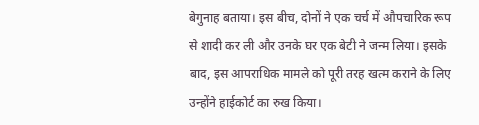बेगुनाह बताया। इस बीच, दोनों ने एक चर्च में औपचारिक रूप से शादी कर ली और उनके घर एक बेटी ने जन्म लिया। इसके बाद, इस आपराधिक मामले को पूरी तरह खत्म कराने के लिए उन्होंने हाईकोर्ट का रुख किया।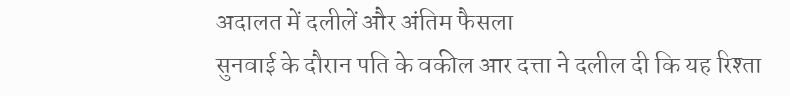अदालत में दलीलें और अंतिम फैसला
सुनवाई के दौरान पति के वकील आर दत्ता ने दलील दी कि यह रिश्ता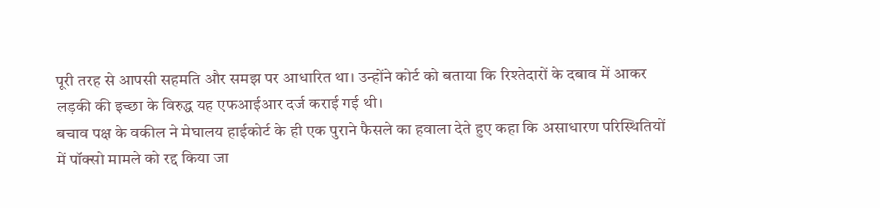पूरी तरह से आपसी सहमति और समझ पर आधारित था। उन्होंने कोर्ट को बताया कि रिश्तेदारों के दबाव में आकर लड़की की इच्छा के विरुद्ध यह एफआईआर दर्ज कराई गई थी।
बचाव पक्ष के वकील ने मेघालय हाईकोर्ट के ही एक पुराने फैसले का हवाला देते हुए कहा कि असाधारण परिस्थितियों में पॉक्सो मामले को रद्द किया जा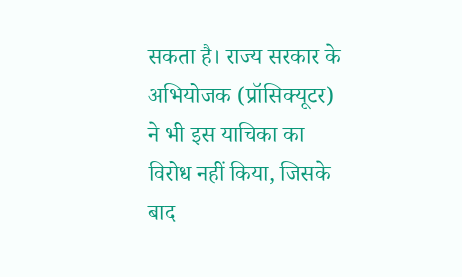सकता है। राज्य सरकार के अभियोजक (प्रॉसिक्यूटर) ने भी इस याचिका का विरोध नहीं किया, जिसके बाद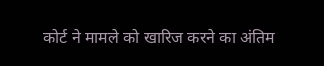कोर्ट ने मामले को खारिज करने का अंतिम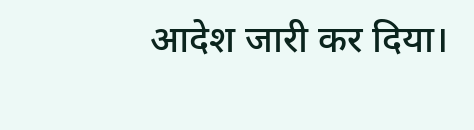आदेश जारी कर दिया।